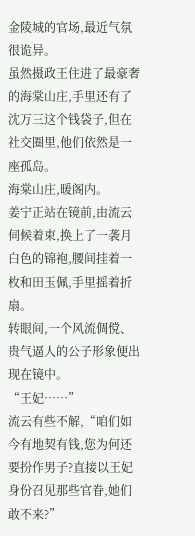金陵城的官场,最近气氛很诡异。
虽然摄政王住进了最豪奢的海棠山庄,手里还有了沈万三这个钱袋子,但在社交圈里,他们依然是一座孤岛。
海棠山庄,暖阁内。
姜宁正站在镜前,由流云伺候着束,换上了一袭月白色的锦袍,腰间挂着一枚和田玉佩,手里摇着折扇。
转眼间,一个风流倜傥、贵气逼人的公子形象便出现在镜中。
“王妃……”
流云有些不解,“咱们如今有地契有钱,您为何还要扮作男子?直接以王妃身份召见那些官眷,她们敢不来?”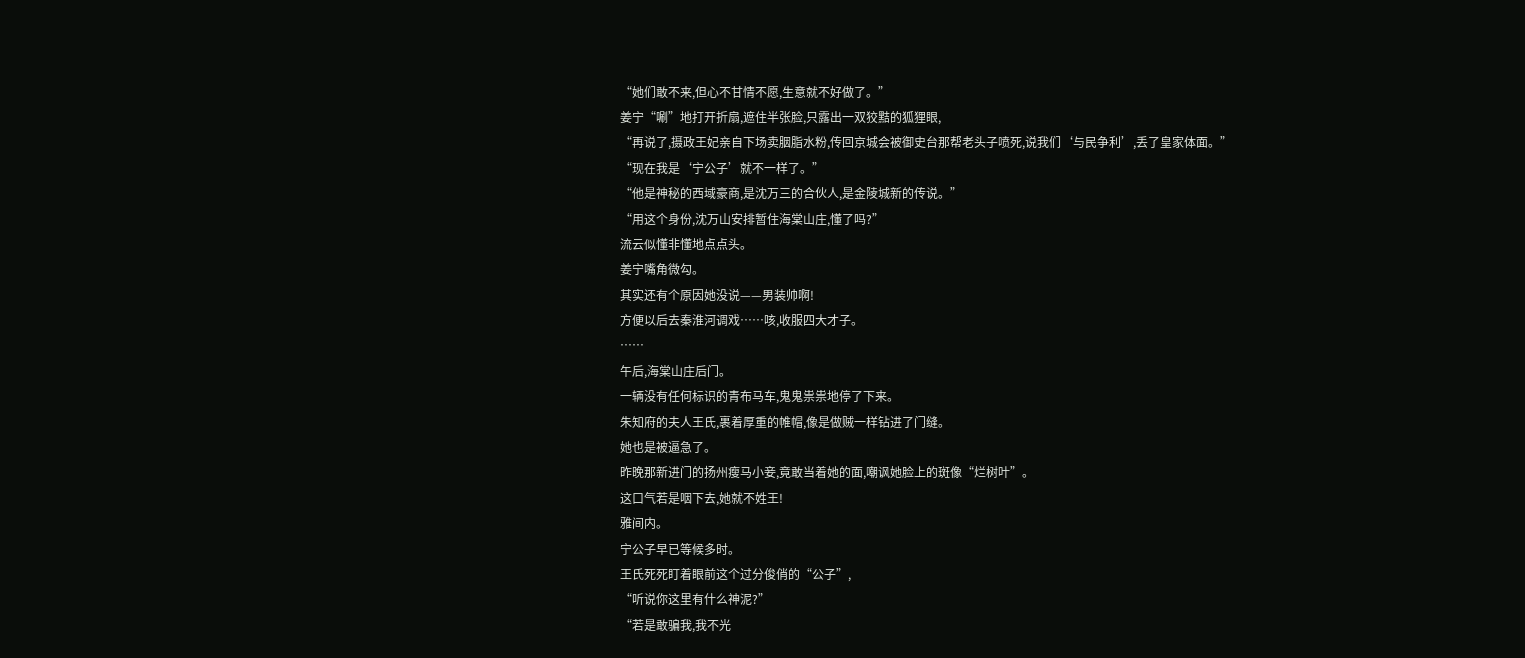“她们敢不来,但心不甘情不愿,生意就不好做了。”
姜宁“唰”地打开折扇,遮住半张脸,只露出一双狡黠的狐狸眼,
“再说了,摄政王妃亲自下场卖胭脂水粉,传回京城会被御史台那帮老头子喷死,说我们‘与民争利’,丢了皇家体面。”
“现在我是‘宁公子’就不一样了。”
“他是神秘的西域豪商,是沈万三的合伙人,是金陵城新的传说。”
“用这个身份,沈万山安排暂住海棠山庄,懂了吗?”
流云似懂非懂地点点头。
姜宁嘴角微勾。
其实还有个原因她没说——男装帅啊!
方便以后去秦淮河调戏……咳,收服四大才子。
……
午后,海棠山庄后门。
一辆没有任何标识的青布马车,鬼鬼祟祟地停了下来。
朱知府的夫人王氏,裹着厚重的帷帽,像是做贼一样钻进了门缝。
她也是被逼急了。
昨晚那新进门的扬州瘦马小妾,竟敢当着她的面,嘲讽她脸上的斑像“烂树叶”。
这口气若是咽下去,她就不姓王!
雅间内。
宁公子早已等候多时。
王氏死死盯着眼前这个过分俊俏的“公子”,
“听说你这里有什么神泥?”
“若是敢骗我,我不光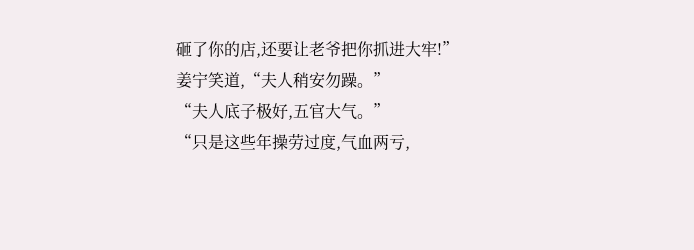砸了你的店,还要让老爷把你抓进大牢!”
姜宁笑道,“夫人稍安勿躁。”
“夫人底子极好,五官大气。”
“只是这些年操劳过度,气血两亏,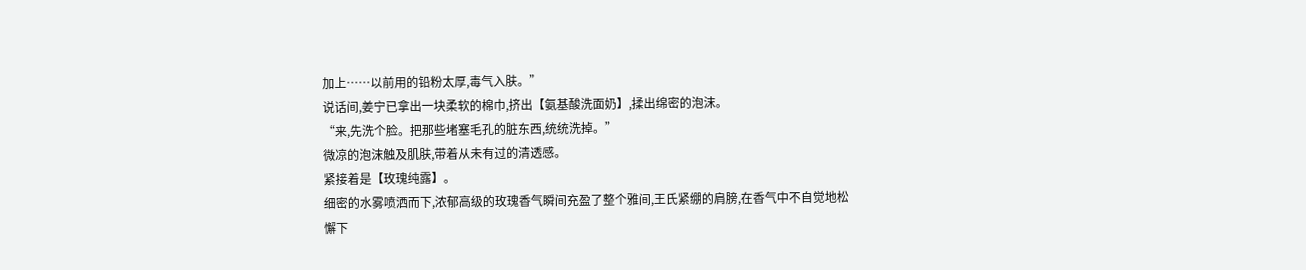加上……以前用的铅粉太厚,毒气入肤。”
说话间,姜宁已拿出一块柔软的棉巾,挤出【氨基酸洗面奶】,揉出绵密的泡沫。
“来,先洗个脸。把那些堵塞毛孔的脏东西,统统洗掉。”
微凉的泡沫触及肌肤,带着从未有过的清透感。
紧接着是【玫瑰纯露】。
细密的水雾喷洒而下,浓郁高级的玫瑰香气瞬间充盈了整个雅间,王氏紧绷的肩膀,在香气中不自觉地松懈下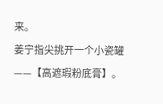来。
姜宁指尖挑开一个小瓷罐——【高遮瑕粉底膏】。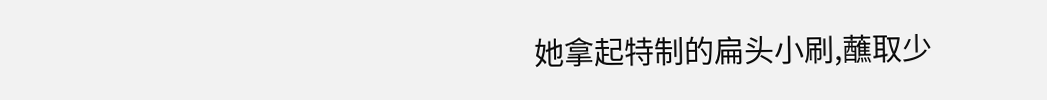她拿起特制的扁头小刷,蘸取少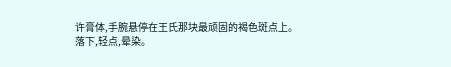许膏体,手腕悬停在王氏那块最顽固的褐色斑点上。
落下,轻点,晕染。